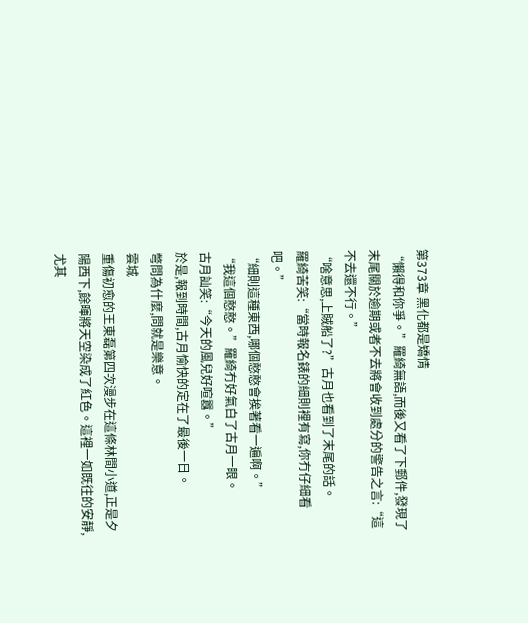第373章 黑化都是矯情
“懶得和你爭。”羅綺無語,而後又看了下郵件,發現了末尾關於逾期或者不去將會收到處分的警告之言:“這不去還不行。”
“啥意思,上賊船了?”古月也看到了末尾的話。
羅綺苦笑:“當時報名錶的細則裡有寫,你冇仔細看吧。”
“細則這種東西,哪個憨憨會挨著看一遍啊。”
“我這個憨憨。”羅綺冇好氣白了古月一眼。
古月訕笑:“今天的風兒好喧囂。”
於是,報到時間,古月愉快的定在了最後一日。
彆問為什麼,問就是樂意。
雲城
重傷初愈的王東磊第四次漫步在這條林間小道,正是夕陽西下,餘暉將天空染成了紅色。這裡一如既往的安靜,尤其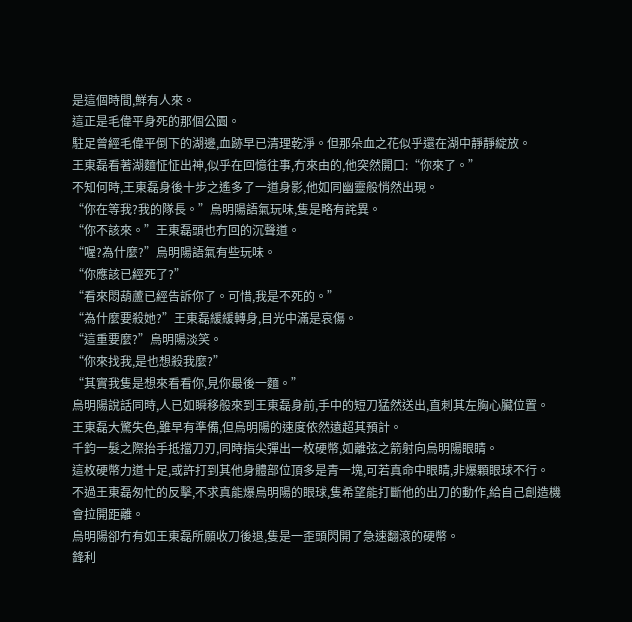是這個時間,鮮有人來。
這正是毛偉平身死的那個公園。
駐足曾經毛偉平倒下的湖邊,血跡早已清理乾淨。但那朵血之花似乎還在湖中靜靜綻放。
王東磊看著湖麵怔怔出神,似乎在回憶往事,冇來由的,他突然開口:“你來了。”
不知何時,王東磊身後十步之遙多了一道身影,他如同幽靈般悄然出現。
“你在等我?我的隊長。”烏明陽語氣玩味,隻是略有詫異。
“你不該來。”王東磊頭也冇回的沉聲道。
“喔?為什麼?”烏明陽語氣有些玩味。
“你應該已經死了?”
“看來悶葫蘆已經告訴你了。可惜,我是不死的。”
“為什麼要殺她?”王東磊緩緩轉身,目光中滿是哀傷。
“這重要麼?”烏明陽淡笑。
“你來找我,是也想殺我麼?”
“其實我隻是想來看看你,見你最後一麵。”
烏明陽說話同時,人已如瞬移般來到王東磊身前,手中的短刀猛然送出,直刺其左胸心臟位置。
王東磊大驚失色,雖早有準備,但烏明陽的速度依然遠超其預計。
千鈞一髮之際抬手抵擋刀刃,同時指尖彈出一枚硬幣,如離弦之箭射向烏明陽眼睛。
這枚硬幣力道十足,或許打到其他身體部位頂多是青一塊,可若真命中眼睛,非爆顆眼球不行。
不過王東磊匆忙的反擊,不求真能爆烏明陽的眼球,隻希望能打斷他的出刀的動作,給自己創造機會拉開距離。
烏明陽卻冇有如王東磊所願收刀後退,隻是一歪頭閃開了急速翻滾的硬幣。
鋒利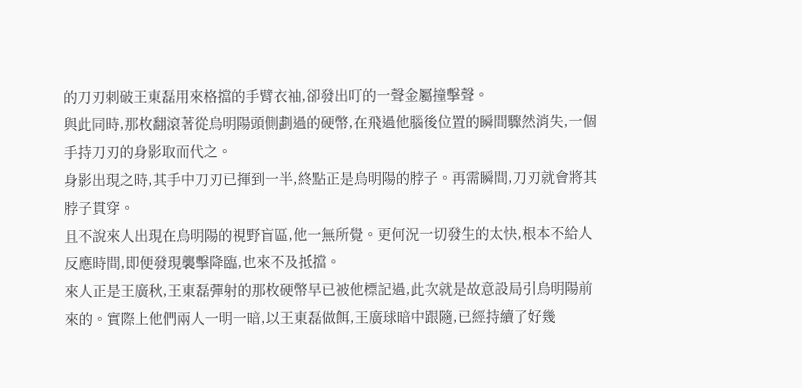的刀刃刺破王東磊用來格擋的手臂衣袖,卻發出叮的一聲金屬撞擊聲。
與此同時,那枚翻滾著從烏明陽頭側劃過的硬幣,在飛過他腦後位置的瞬間驟然消失,一個手持刀刃的身影取而代之。
身影出現之時,其手中刀刃已揮到一半,終點正是烏明陽的脖子。再需瞬間,刀刃就會將其脖子貫穿。
且不說來人出現在烏明陽的視野盲區,他一無所覺。更何況一切發生的太快,根本不給人反應時間,即便發現襲擊降臨,也來不及抵擋。
來人正是王廣秋,王東磊彈射的那枚硬幣早已被他標記過,此次就是故意設局引烏明陽前來的。實際上他們兩人一明一暗,以王東磊做餌,王廣球暗中跟隨,已經持續了好幾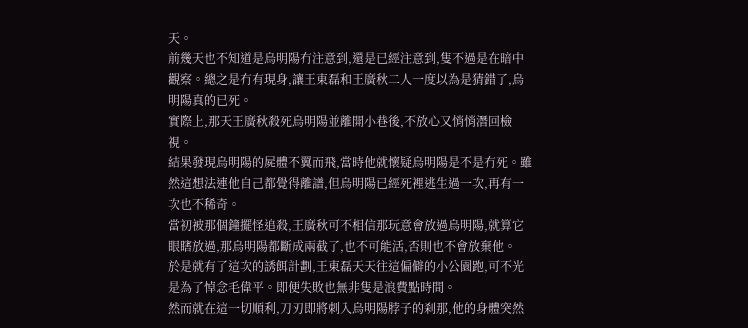天。
前幾天也不知道是烏明陽冇注意到,還是已經注意到,隻不過是在暗中觀察。總之是冇有現身,讓王東磊和王廣秋二人一度以為是猜錯了,烏明陽真的已死。
實際上,那天王廣秋殺死烏明陽並離開小巷後,不放心又悄悄潛回檢視。
結果發現烏明陽的屍體不翼而飛,當時他就懷疑烏明陽是不是冇死。雖然這想法連他自己都覺得離譜,但烏明陽已經死裡逃生過一次,再有一次也不稀奇。
當初被那個鐘擺怪追殺,王廣秋可不相信那玩意會放過烏明陽,就算它眼瞎放過,那烏明陽都斷成兩截了,也不可能活,否則也不會放棄他。
於是就有了這次的誘餌計劃,王東磊天天往這偏僻的小公園跑,可不光是為了悼念毛偉平。即便失敗也無非隻是浪費點時間。
然而就在這一切順利,刀刃即將刺入烏明陽脖子的刹那,他的身體突然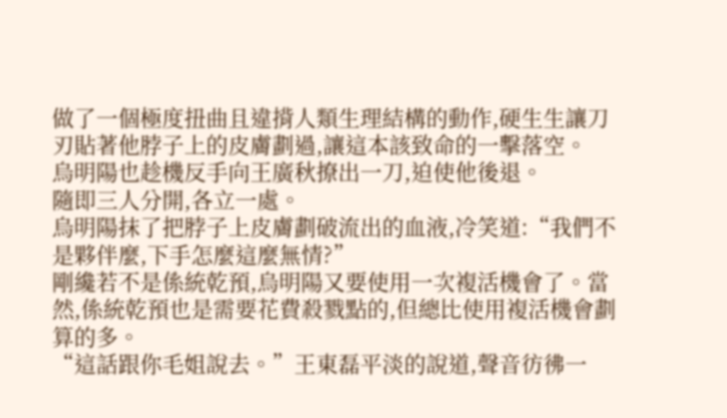做了一個極度扭曲且違揹人類生理結構的動作,硬生生讓刀刃貼著他脖子上的皮膚劃過,讓這本該致命的一擊落空。
烏明陽也趁機反手向王廣秋撩出一刀,迫使他後退。
隨即三人分開,各立一處。
烏明陽抹了把脖子上皮膚劃破流出的血液,冷笑道:“我們不是夥伴麼,下手怎麼這麼無情?”
剛纔若不是係統乾預,烏明陽又要使用一次複活機會了。當然,係統乾預也是需要花費殺戮點的,但總比使用複活機會劃算的多。
“這話跟你毛姐說去。”王東磊平淡的說道,聲音彷彿一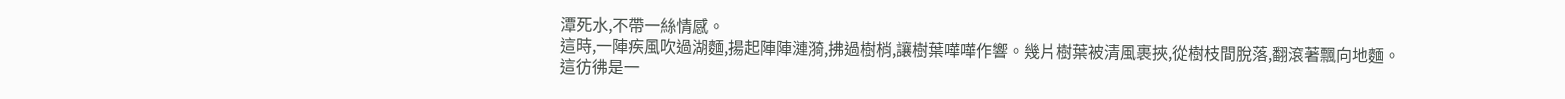潭死水,不帶一絲情感。
這時,一陣疾風吹過湖麵,揚起陣陣漣漪,拂過樹梢,讓樹葉嘩嘩作響。幾片樹葉被清風裹挾,從樹枝間脫落,翻滾著飄向地麵。
這彷彿是一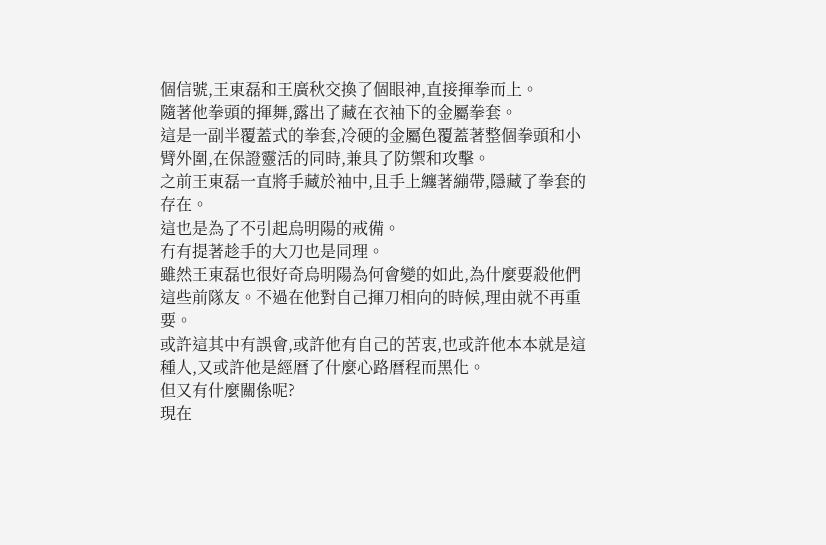個信號,王東磊和王廣秋交換了個眼神,直接揮拳而上。
隨著他拳頭的揮舞,露出了藏在衣袖下的金屬拳套。
這是一副半覆蓋式的拳套,冷硬的金屬色覆蓋著整個拳頭和小臂外圍,在保證靈活的同時,兼具了防禦和攻擊。
之前王東磊一直將手藏於袖中,且手上纏著繃帶,隱藏了拳套的存在。
這也是為了不引起烏明陽的戒備。
冇有提著趁手的大刀也是同理。
雖然王東磊也很好奇烏明陽為何會變的如此,為什麼要殺他們這些前隊友。不過在他對自己揮刀相向的時候,理由就不再重要。
或許這其中有誤會,或許他有自己的苦衷,也或許他本本就是這種人,又或許他是經曆了什麼心路曆程而黑化。
但又有什麼關係呢?
現在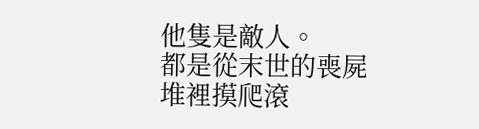他隻是敵人。
都是從末世的喪屍堆裡摸爬滾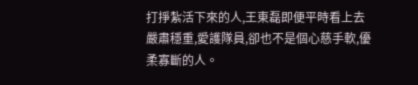打掙紮活下來的人,王東磊即便平時看上去嚴肅穩重,愛護隊員,卻也不是個心慈手軟,優柔寡斷的人。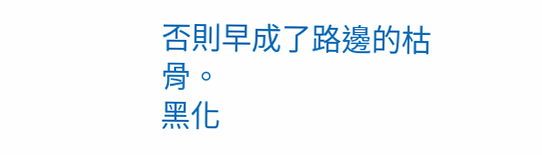否則早成了路邊的枯骨。
黑化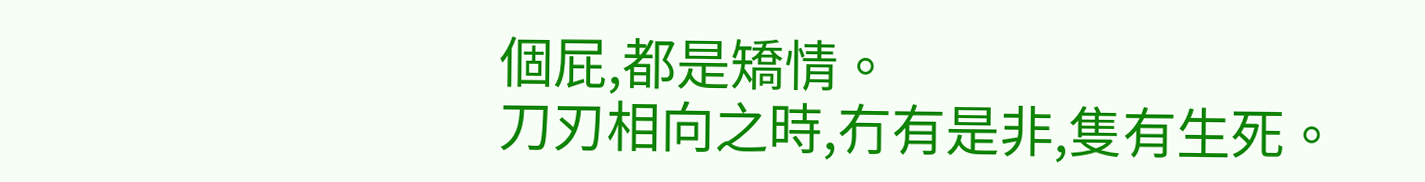個屁,都是矯情。
刀刃相向之時,冇有是非,隻有生死。